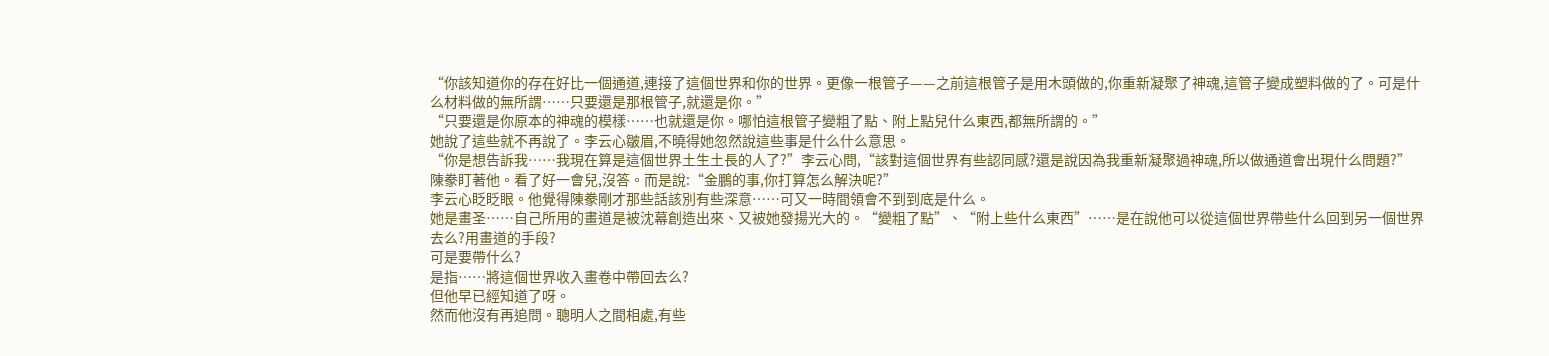“你該知道你的存在好比一個通道,連接了這個世界和你的世界。更像一根管子——之前這根管子是用木頭做的,你重新凝聚了神魂,這管子變成塑料做的了。可是什么材料做的無所謂……只要還是那根管子,就還是你。”
“只要還是你原本的神魂的模樣……也就還是你。哪怕這根管子變粗了點、附上點兒什么東西,都無所謂的。”
她說了這些就不再說了。李云心皺眉,不曉得她忽然說這些事是什么什么意思。
“你是想告訴我……我現在算是這個世界土生土長的人了?”李云心問,“該對這個世界有些認同感?還是說因為我重新凝聚過神魂,所以做通道會出現什么問題?”
陳豢盯著他。看了好一會兒,沒答。而是說:“金鵬的事,你打算怎么解決呢?”
李云心眨眨眼。他覺得陳豢剛才那些話該別有些深意……可又一時間領會不到到底是什么。
她是畫圣……自己所用的畫道是被沈幕創造出來、又被她發揚光大的。“變粗了點”、“附上些什么東西”……是在說他可以從這個世界帶些什么回到另一個世界去么?用畫道的手段?
可是要帶什么?
是指……將這個世界收入畫卷中帶回去么?
但他早已經知道了呀。
然而他沒有再追問。聰明人之間相處,有些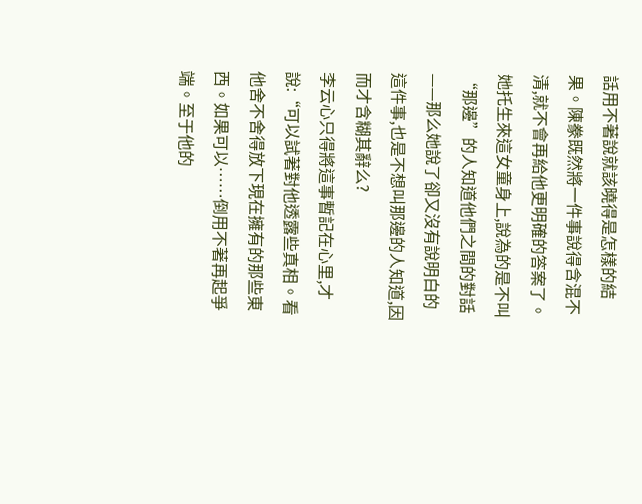話用不著說就該曉得是怎樣的結果。陳豢既然將一件事說得含混不清,就不會再給他更明確的答案了。
她托生來這女童身上,說為的是不叫“那邊”的人知道他們之間的對話——那么她說了卻又沒有說明白的這件事,也是不想叫那邊的人知道,因而才含糊其辭么?
李云心只得將這事暫記在心里,才說:“可以試著對他透露些真相。看他舍不舍得放下現在擁有的那些東西。如果可以……倒用不著再起爭端。至于他的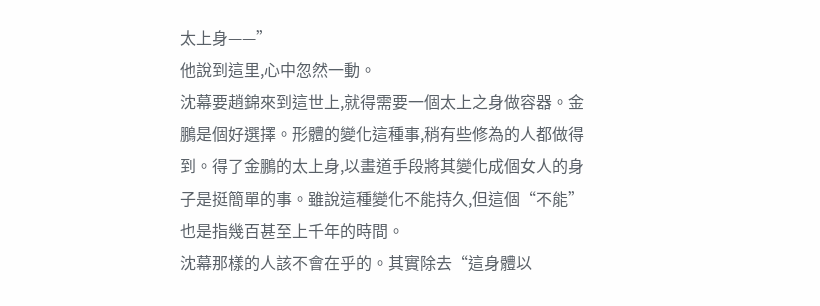太上身——”
他說到這里,心中忽然一動。
沈幕要趙錦來到這世上,就得需要一個太上之身做容器。金鵬是個好選擇。形體的變化這種事,稍有些修為的人都做得到。得了金鵬的太上身,以畫道手段將其變化成個女人的身子是挺簡單的事。雖說這種變化不能持久,但這個“不能”也是指幾百甚至上千年的時間。
沈幕那樣的人該不會在乎的。其實除去“這身體以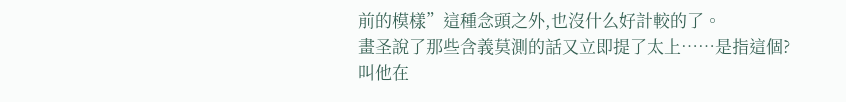前的模樣”這種念頭之外,也沒什么好計較的了。
畫圣說了那些含義莫測的話又立即提了太上……是指這個?
叫他在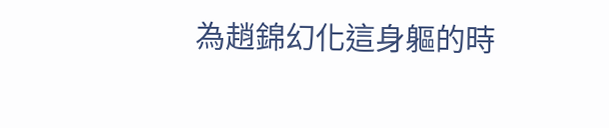為趙錦幻化這身軀的時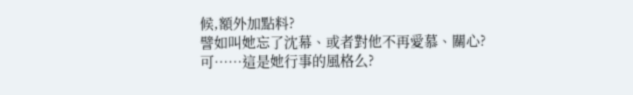候,額外加點料?
譬如叫她忘了沈幕、或者對他不再愛慕、關心?
可……這是她行事的風格么?